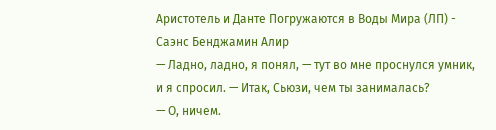Аристотель и Данте Погружаются в Воды Мира (ЛП) - Саэнс Бенджамин Алир
— Ладно, ладно, я понял, — тут во мне проснулся умник, и я спросил. — Итак, Сьюзи, чем ты занималась?
— О, ничем.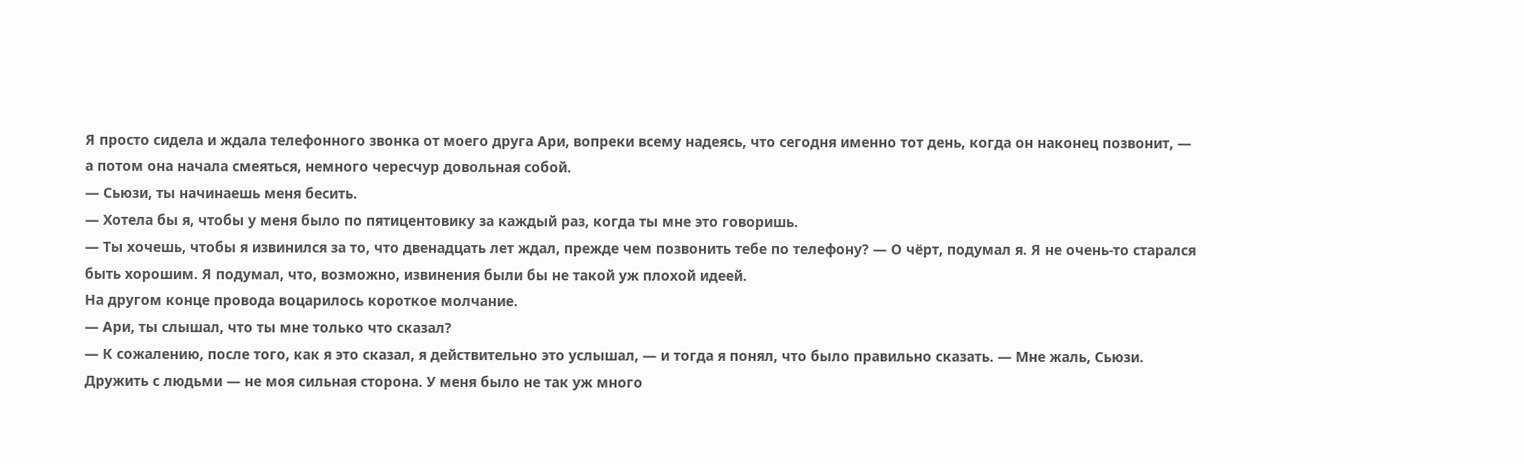Я просто сидела и ждала телефонного звонка от моего друга Ари, вопреки всему надеясь, что сегодня именно тот день, когда он наконец позвонит, — а потом она начала смеяться, немного чересчур довольная собой.
— Сьюзи, ты начинаешь меня бесить.
— Хотела бы я, чтобы у меня было по пятицентовику за каждый раз, когда ты мне это говоришь.
— Ты хочешь, чтобы я извинился за то, что двенадцать лет ждал, прежде чем позвонить тебе по телефону? — О чёрт, подумал я. Я не очень-то старался быть хорошим. Я подумал, что, возможно, извинения были бы не такой уж плохой идеей.
На другом конце провода воцарилось короткое молчание.
— Ари, ты слышал, что ты мне только что сказал?
— К сожалению, после того, как я это сказал, я действительно это услышал, — и тогда я понял, что было правильно сказать. — Мне жаль, Сьюзи. Дружить с людьми — не моя сильная сторона. У меня было не так уж много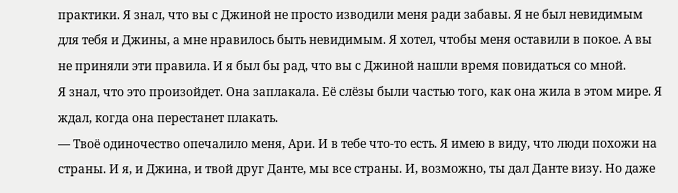практики. Я знал, что вы с Джиной не просто изводили меня ради забавы. Я не был невидимым для тебя и Джины, а мне нравилось быть невидимым. Я хотел, чтобы меня оставили в покое. А вы не приняли эти правила. И я был бы рад, что вы с Джиной нашли время повидаться со мной.
Я знал, что это произойдет. Она заплакала. Её слёзы были частью того, как она жила в этом мире. Я ждал, когда она перестанет плакать.
— Твоё одиночество опечалило меня, Ари. И в тебе что-то есть. Я имею в виду, что люди похожи на страны. И я, и Джина, и твой друг Данте, мы все страны. И, возможно, ты дал Данте визу. Но даже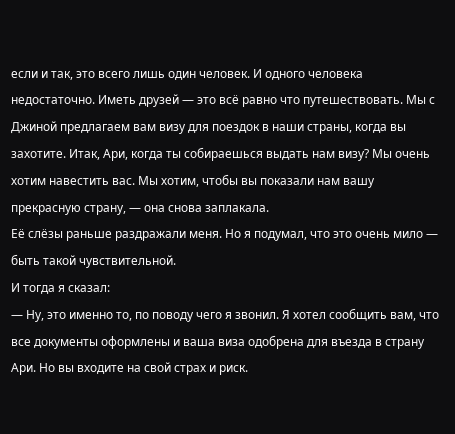если и так, это всего лишь один человек. И одного человека недостаточно. Иметь друзей — это всё равно что путешествовать. Мы с Джиной предлагаем вам визу для поездок в наши страны, когда вы захотите. Итак, Ари, когда ты собираешься выдать нам визу? Мы очень хотим навестить вас. Мы хотим, чтобы вы показали нам вашу прекрасную страну, — она снова заплакала.
Её слёзы раньше раздражали меня. Но я подумал, что это очень мило — быть такой чувствительной.
И тогда я сказал:
— Ну, это именно то, по поводу чего я звонил. Я хотел сообщить вам, что все документы оформлены и ваша виза одобрена для въезда в страну Ари. Но вы входите на свой страх и риск.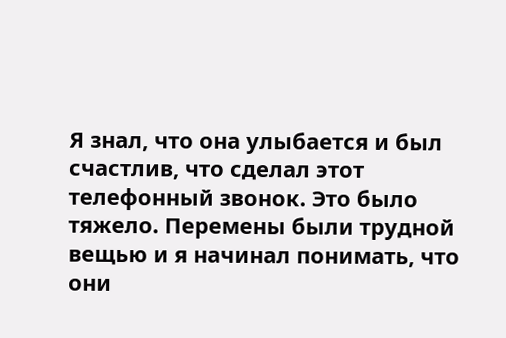Я знал, что она улыбается и был счастлив, что сделал этот телефонный звонок. Это было тяжело. Перемены были трудной вещью и я начинал понимать, что они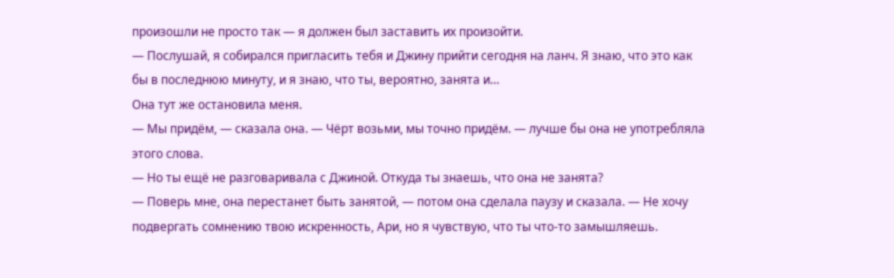произошли не просто так — я должен был заставить их произойти.
— Послушай, я собирался пригласить тебя и Джину прийти сегодня на ланч. Я знаю, что это как бы в последнюю минуту, и я знаю, что ты, вероятно, занята и…
Она тут же остановила меня.
— Мы придём, — сказала она. — Чёрт возьми, мы точно придём. — лучше бы она не употребляла этого слова.
— Но ты ещё не разговаривала с Джиной. Откуда ты знаешь, что она не занята?
— Поверь мне, она перестанет быть занятой, — потом она сделала паузу и сказала. — Не хочу подвергать сомнению твою искренность, Ари, но я чувствую, что ты что-то замышляешь.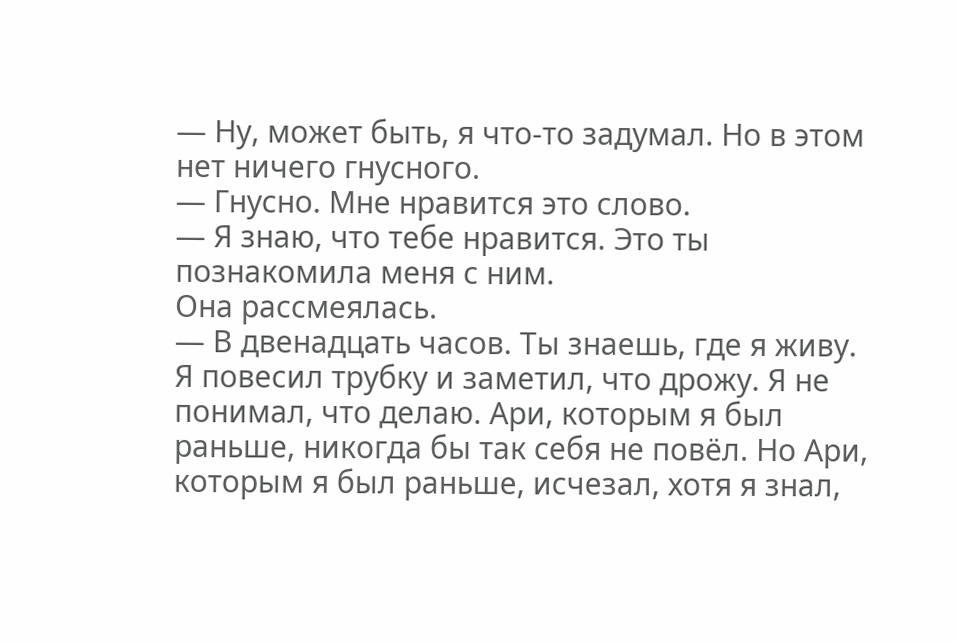— Ну, может быть, я что-то задумал. Но в этом нет ничего гнусного.
— Гнусно. Мне нравится это слово.
— Я знаю, что тебе нравится. Это ты познакомила меня с ним.
Она рассмеялась.
— В двенадцать часов. Ты знаешь, где я живу.
Я повесил трубку и заметил, что дрожу. Я не понимал, что делаю. Ари, которым я был раньше, никогда бы так себя не повёл. Но Ари, которым я был раньше, исчезал, хотя я знал,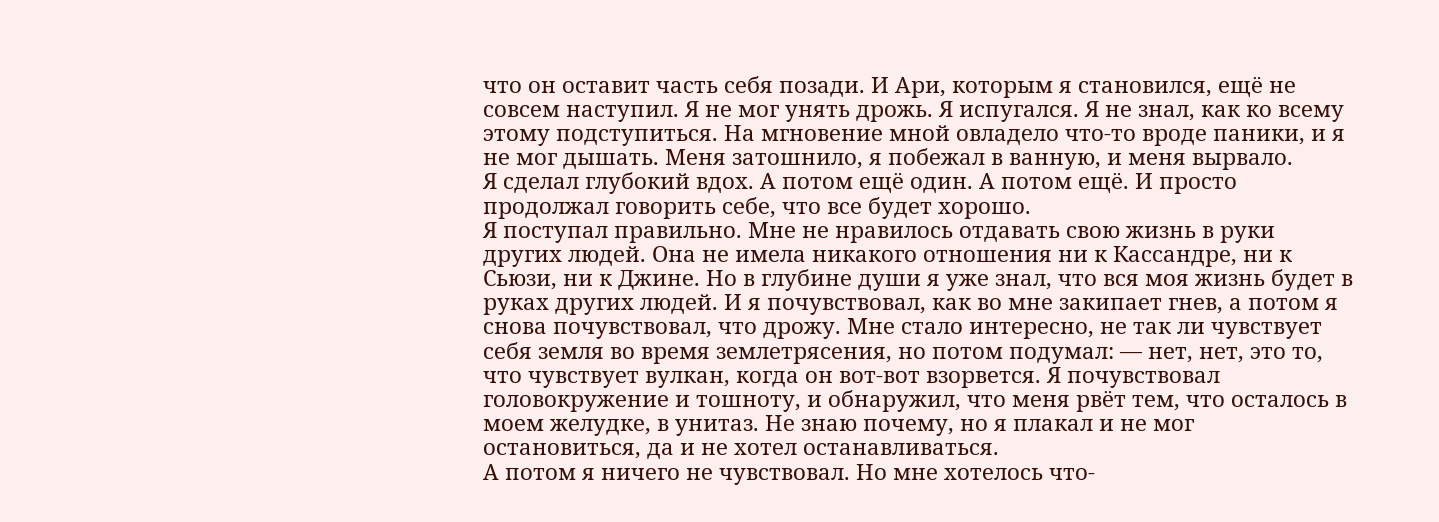что он оставит часть себя позади. И Ари, которым я становился, ещё не совсем наступил. Я не мог унять дрожь. Я испугался. Я не знал, как ко всему этому подступиться. На мгновение мной овладело что-то вроде паники, и я не мог дышать. Меня затошнило, я побежал в ванную, и меня вырвало.
Я сделал глубокий вдох. А потом ещё один. А потом ещё. И просто продолжал говорить себе, что все будет хорошо.
Я поступал правильно. Мне не нравилось отдавать свою жизнь в руки других людей. Она не имела никакого отношения ни к Кассандре, ни к Сьюзи, ни к Джине. Но в глубине души я уже знал, что вся моя жизнь будет в руках других людей. И я почувствовал, как во мне закипает гнев, а потом я снова почувствовал, что дрожу. Мне стало интересно, не так ли чувствует себя земля во время землетрясения, но потом подумал: — нет, нет, это то, что чувствует вулкан, когда он вот-вот взорвется. Я почувствовал головокружение и тошноту, и обнаружил, что меня рвёт тем, что осталось в моем желудке, в унитаз. Не знаю почему, но я плакал и не мог остановиться, да и не хотел останавливаться.
А потом я ничего не чувствовал. Но мне хотелось что-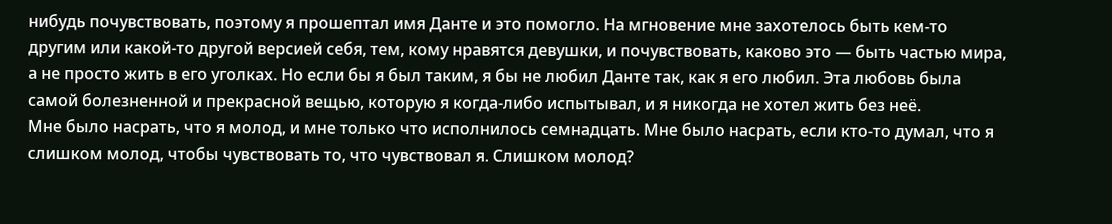нибудь почувствовать, поэтому я прошептал имя Данте и это помогло. На мгновение мне захотелось быть кем-то другим или какой-то другой версией себя, тем, кому нравятся девушки, и почувствовать, каково это — быть частью мира, а не просто жить в его уголках. Но если бы я был таким, я бы не любил Данте так, как я его любил. Эта любовь была самой болезненной и прекрасной вещью, которую я когда-либо испытывал, и я никогда не хотел жить без неё.
Мне было насрать, что я молод, и мне только что исполнилось семнадцать. Мне было насрать, если кто-то думал, что я слишком молод, чтобы чувствовать то, что чувствовал я. Слишком молод?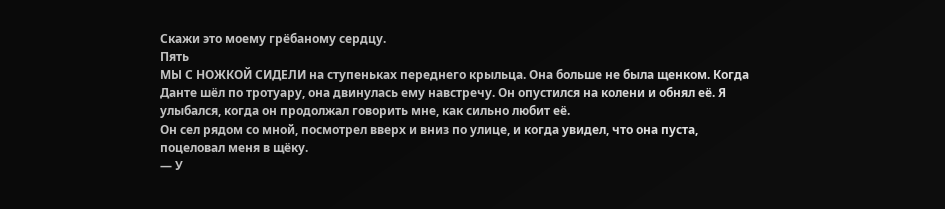Скажи это моему грёбаному сердцу.
Пять
МЫ С НОЖКОЙ СИДЕЛИ на ступеньках переднего крыльца. Она больше не была щенком. Когда Данте шёл по тротуару, она двинулась ему навстречу. Он опустился на колени и обнял её. Я улыбался, когда он продолжал говорить мне, как сильно любит её.
Он сел рядом со мной, посмотрел вверх и вниз по улице, и когда увидел, что она пуста, поцеловал меня в щёку.
— У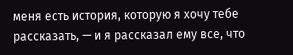меня есть история, которую я хочу тебе рассказать, — и я рассказал ему все, что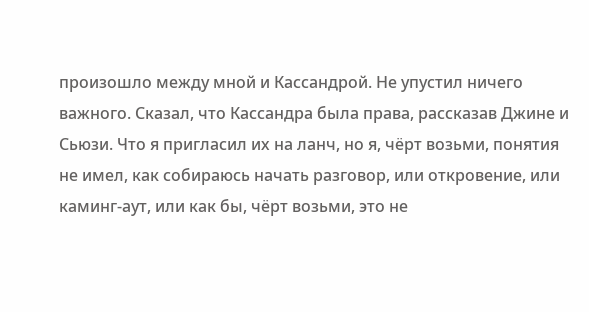произошло между мной и Кассандрой. Не упустил ничего важного. Сказал, что Кассандра была права, рассказав Джине и Сьюзи. Что я пригласил их на ланч, но я, чёрт возьми, понятия не имел, как собираюсь начать разговор, или откровение, или каминг-аут, или как бы, чёрт возьми, это не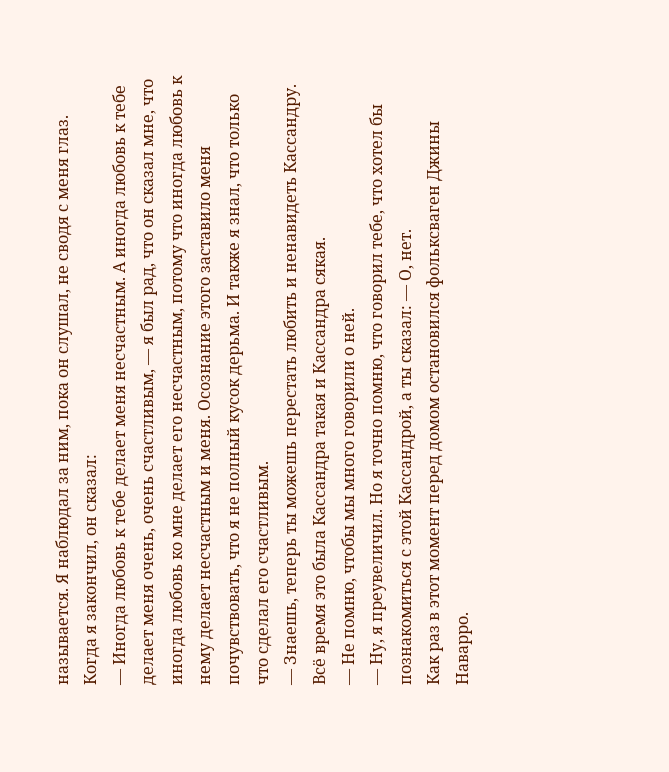называется. Я наблюдал за ним, пока он слушал, не сводя с меня глаз.
Когда я закончил, он сказал:
— Иногда любовь к тебе делает меня несчастным. А иногда любовь к тебе делает меня очень, очень счастливым, — я был рад, что он сказал мне, что иногда любовь ко мне делает его несчастным, потому что иногда любовь к нему делает несчастным и меня. Осознание этого заставило меня почувствовать, что я не полный кусок дерьма. И также я знал, что только что сделал его счастливым.
— Знаешь, теперь ты можешь перестать любить и ненавидеть Кассандру. Всё время это была Кассандра такая и Кассандра сякая.
— Не помню, чтобы мы много говорили о ней.
— Ну, я преувеличил. Но я точно помню, что говорил тебе, что хотел бы познакомиться с этой Кассандрой, а ты сказал: — О, нет.
Как раз в этот момент перед домом остановился фольксваген Джины Наварро.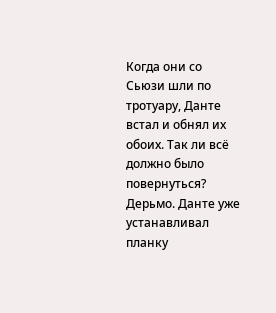Когда они со Сьюзи шли по тротуару, Данте встал и обнял их обоих. Так ли всё должно было повернуться? Дерьмо. Данте уже устанавливал планку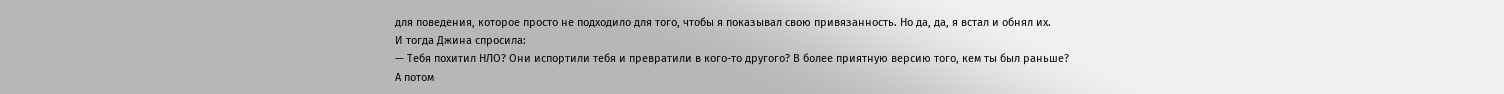для поведения, которое просто не подходило для того, чтобы я показывал свою привязанность. Но да, да, я встал и обнял их.
И тогда Джина спросила:
— Тебя похитил НЛО? Они испортили тебя и превратили в кого-то другого? В более приятную версию того, кем ты был раньше?
А потом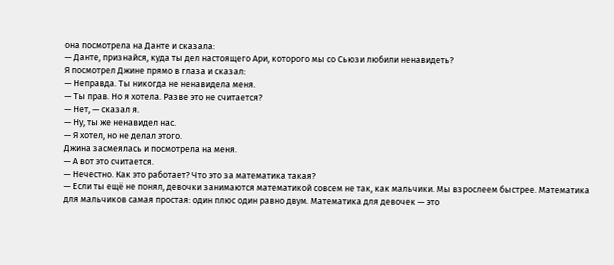она посмотрела на Данте и сказала:
— Данте, признайся, куда ты дел настоящего Ари, которого мы со Сьюзи любили ненавидеть?
Я посмотрел Джине прямо в глаза и сказал:
— Неправда. Ты никогда не ненавидела меня.
— Ты прав. Но я хотела. Разве это не считается?
— Нет, — сказал я.
— Ну, ты же ненавидел нас.
— Я хотел, но не делал этого.
Джина засмеялась и посмотрела на меня.
— А вот это считается.
— Нечестно. Как это работает? Что это за математика такая?
— Если ты ещё не понял, девочки занимаются математикой совсем не так, как мальчики. Мы взрослеем быстрее. Математика для мальчиков самая простая: один плюс один равно двум. Математика для девочек — это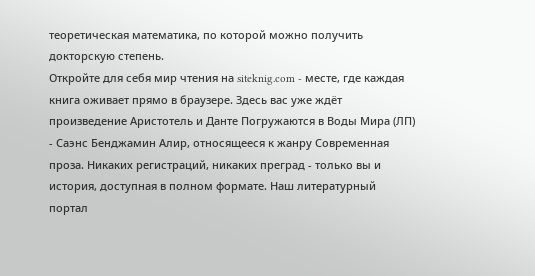теоретическая математика, по которой можно получить докторскую степень.
Откройте для себя мир чтения на siteknig.com - месте, где каждая книга оживает прямо в браузере. Здесь вас уже ждёт произведение Аристотель и Данте Погружаются в Воды Мира (ЛП) - Саэнс Бенджамин Алир, относящееся к жанру Современная проза. Никаких регистраций, никаких преград - только вы и история, доступная в полном формате. Наш литературный портал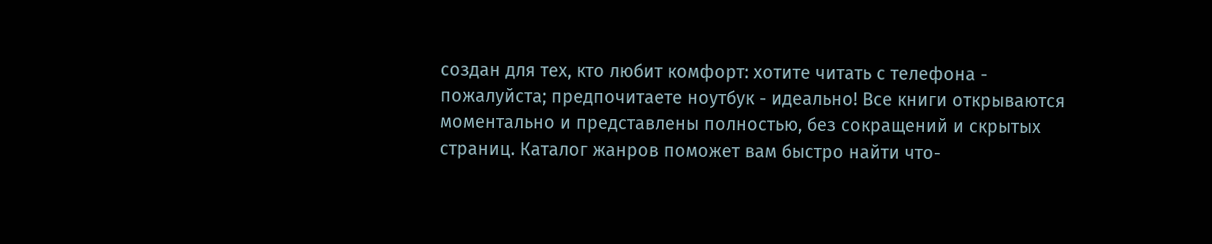создан для тех, кто любит комфорт: хотите читать с телефона - пожалуйста; предпочитаете ноутбук - идеально! Все книги открываются моментально и представлены полностью, без сокращений и скрытых страниц. Каталог жанров поможет вам быстро найти что-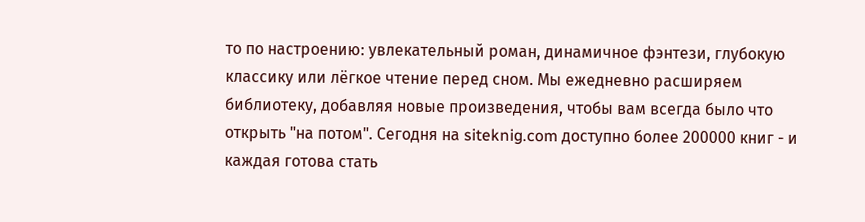то по настроению: увлекательный роман, динамичное фэнтези, глубокую классику или лёгкое чтение перед сном. Мы ежедневно расширяем библиотеку, добавляя новые произведения, чтобы вам всегда было что открыть "на потом". Сегодня на siteknig.com доступно более 200000 книг - и каждая готова стать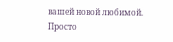вашей новой любимой. Просто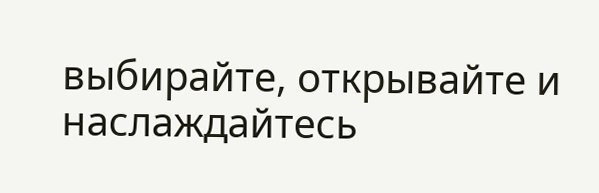выбирайте, открывайте и наслаждайтесь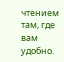чтением там, где вам удобно.